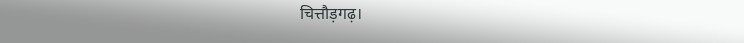चित्तौड़गढ़।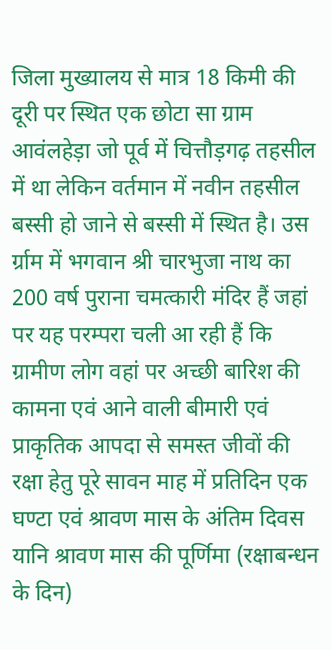जिला मुख्यालय से मात्र 18 किमी की दूरी पर स्थित एक छोटा सा ग्राम आवंलहेड़ा जो पूर्व में चित्तौड़गढ़ तहसील में था लेकिन वर्तमान में नवीन तहसील बस्सी हो जाने से बस्सी में स्थित है। उस र्ग्राम में भगवान श्री चारभुजा नाथ का 200 वर्ष पुराना चमत्कारी मंदिर हैं जहां पर यह परम्परा चली आ रही हैं कि ग्रामीण लोग वहां पर अच्छी बारिश की कामना एवं आने वाली बीमारी एवं प्राकृतिक आपदा से समस्त जीवों की रक्षा हेतु पूरे सावन माह में प्रतिदिन एक घण्टा एवं श्रावण मास के अंतिम दिवस यानि श्रावण मास की पूर्णिमा (रक्षाबन्धन के दिन)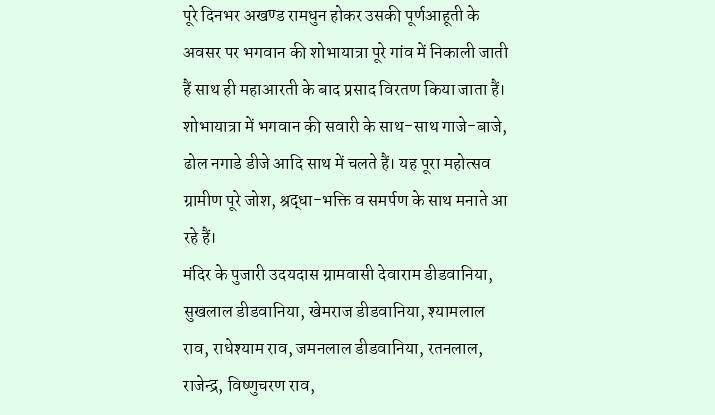पूरे दिनभर अखण्ड रामधुन होकर उसकी पूर्णआहूती के अवसर पर भगवान की शोभायात्रा पूरे गांव में निकाली जाती हैं साथ ही महाआरती के बाद प्रसाद विरतण किया जाता हैं। शोभायात्रा में भगवान की सवारी के साथ-साथ गाजे-बाजे, ढोल नगाडे डीजे आदि साथ में चलते हैं। यह पूरा महोत्सव ग्रामीण पूरे जोश, श्रद्धा-भक्ति व समर्पण के साथ मनाते आ रहे हैं।
मंदिर के पुजारी उदयदास ग्रामवासी देवाराम डीडवानिया, सुखलाल डीडवानिया, खेमराज डीडवानिया, श्यामलाल राव, राधेश्याम राव, जमनलाल डीडवानिया, रतनलाल, राजेन्द्र, विष्णुचरण राव,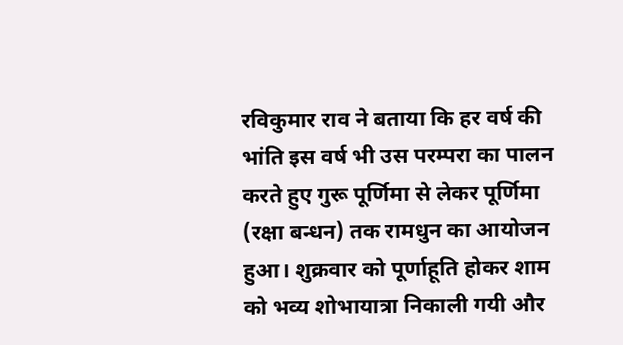रविकुमार राव ने बताया कि हर वर्ष की भांति इस वर्ष भी उस परम्परा का पालन करते हुए गुरू पूर्णिमा से लेकर पूर्णिमा (रक्षा बन्धन) तक रामधुन का आयोजन हुआ। शुक्रवार को पूर्णाहूति होकर शाम को भव्य शोभायात्रा निकाली गयी और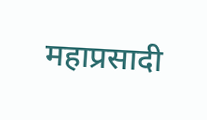महाप्रसादी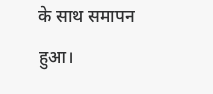के साथ समापन हुआ।